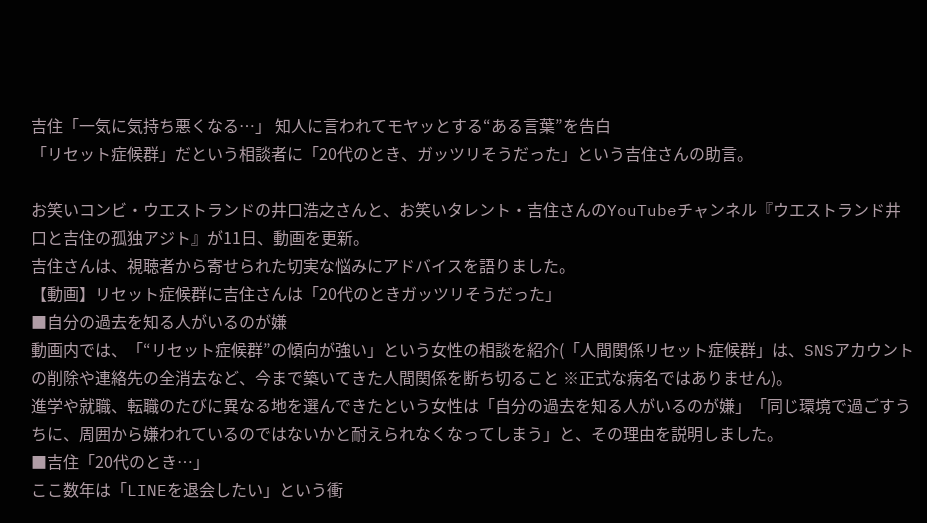吉住「一気に気持ち悪くなる…」 知人に言われてモヤッとする“ある言葉”を告白
「リセット症候群」だという相談者に「20代のとき、ガッツリそうだった」という吉住さんの助言。

お笑いコンビ・ウエストランドの井口浩之さんと、お笑いタレント・吉住さんのYouTubeチャンネル『ウエストランド井口と吉住の孤独アジト』が11日、動画を更新。
吉住さんは、視聴者から寄せられた切実な悩みにアドバイスを語りました。
【動画】リセット症候群に吉住さんは「20代のときガッツリそうだった」
■自分の過去を知る人がいるのが嫌
動画内では、「“リセット症候群”の傾向が強い」という女性の相談を紹介(「人間関係リセット症候群」は、SNSアカウントの削除や連絡先の全消去など、今まで築いてきた人間関係を断ち切ること ※正式な病名ではありません)。
進学や就職、転職のたびに異なる地を選んできたという女性は「自分の過去を知る人がいるのが嫌」「同じ環境で過ごすうちに、周囲から嫌われているのではないかと耐えられなくなってしまう」と、その理由を説明しました。
■吉住「20代のとき…」
ここ数年は「LINEを退会したい」という衝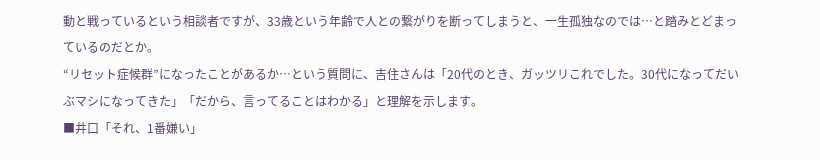動と戦っているという相談者ですが、33歳という年齢で人との繋がりを断ってしまうと、一生孤独なのでは…と踏みとどまっているのだとか。
“リセット症候群”になったことがあるか…という質問に、吉住さんは「20代のとき、ガッツリこれでした。30代になってだいぶマシになってきた」「だから、言ってることはわかる」と理解を示します。
■井口「それ、1番嫌い」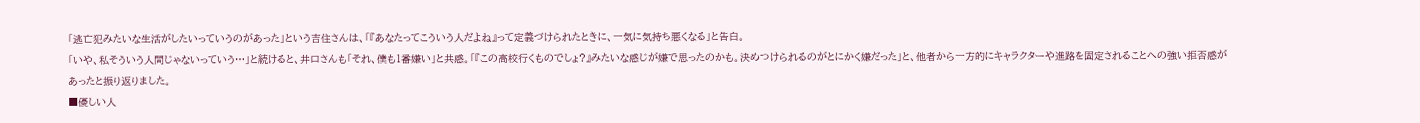「逃亡犯みたいな生活がしたいっていうのがあった」という吉住さんは、「『あなたってこういう人だよね』って定義づけられたときに、一気に気持ち悪くなる」と告白。
「いや、私そういう人間じゃないっていう…」と続けると、井口さんも「それ、僕も1番嫌い」と共感。「『この高校行くものでしょ?』みたいな感じが嫌で思ったのかも。決めつけられるのがとにかく嫌だった」と、他者から一方的にキャラクターや進路を固定されることへの強い拒否感があったと振り返りました。
■優しい人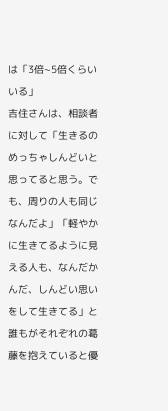は「3倍~5倍くらいいる」
吉住さんは、相談者に対して「生きるのめっちゃしんどいと思ってると思う。でも、周りの人も同じなんだよ」「軽やかに生きてるように見える人も、なんだかんだ、しんどい思いをして生きてる」と誰もがそれぞれの葛藤を抱えていると優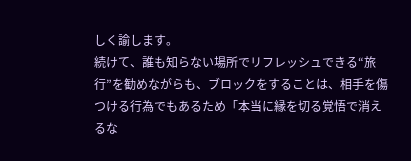しく諭します。
続けて、誰も知らない場所でリフレッシュできる“旅行”を勧めながらも、ブロックをすることは、相手を傷つける行為でもあるため「本当に縁を切る覚悟で消えるな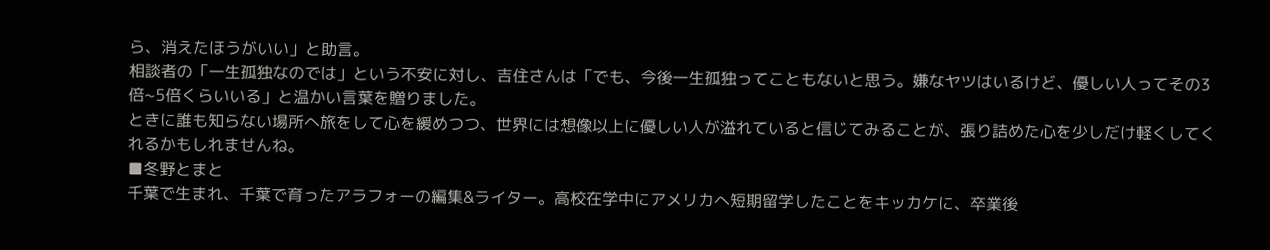ら、消えたほうがいい」と助言。
相談者の「一生孤独なのでは」という不安に対し、吉住さんは「でも、今後一生孤独ってこともないと思う。嫌なヤツはいるけど、優しい人ってその3倍~5倍くらいいる」と温かい言葉を贈りました。
ときに誰も知らない場所へ旅をして心を緩めつつ、世界には想像以上に優しい人が溢れていると信じてみることが、張り詰めた心を少しだけ軽くしてくれるかもしれませんね。
■冬野とまと
千葉で生まれ、千葉で育ったアラフォーの編集&ライター。高校在学中にアメリカへ短期留学したことをキッカケに、卒業後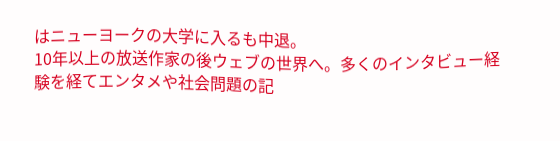はニューヨークの大学に入るも中退。
10年以上の放送作家の後ウェブの世界へ。多くのインタビュー経験を経てエンタメや社会問題の記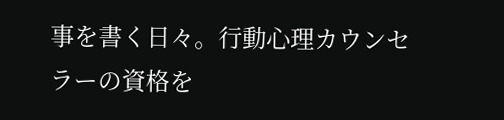事を書く日々。行動心理カウンセラーの資格を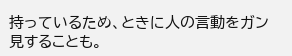持っているため、ときに人の言動をガン見することも。